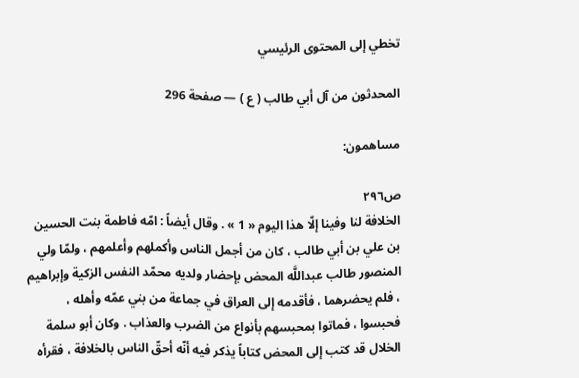تخطي إلى المحتوى الرئيسي

المحدثون من آل أبي طالب ( ع ) — صفحة 296

مساهمون:

ص٢٩٦
الخلافة لنا وفينا إلّا هذا اليوم « 1 » . وقال أيضاً : امّه فاطمة بنت الحسين بن علي بن أبي طالب ، كان من أجمل الناس وأكملهم وأعلمهم ، ولمّا ولي المنصور طالب عبداللَّه المحض بإحضار ولديه محمّد النفس الزكية وإبراهيم ، فلم يحضرهما ، فأقدمه إلى العراق في جماعة من بني عمّه وأهله ، فحبسوا ، فماتوا بمحبسهم بأنواع من الضرب والعذاب . وكان أبو سلمة الخلال قد كتب إلى المحض كتاباً يذكر فيه أنّه أحقّ الناس بالخلافة ، فقرأه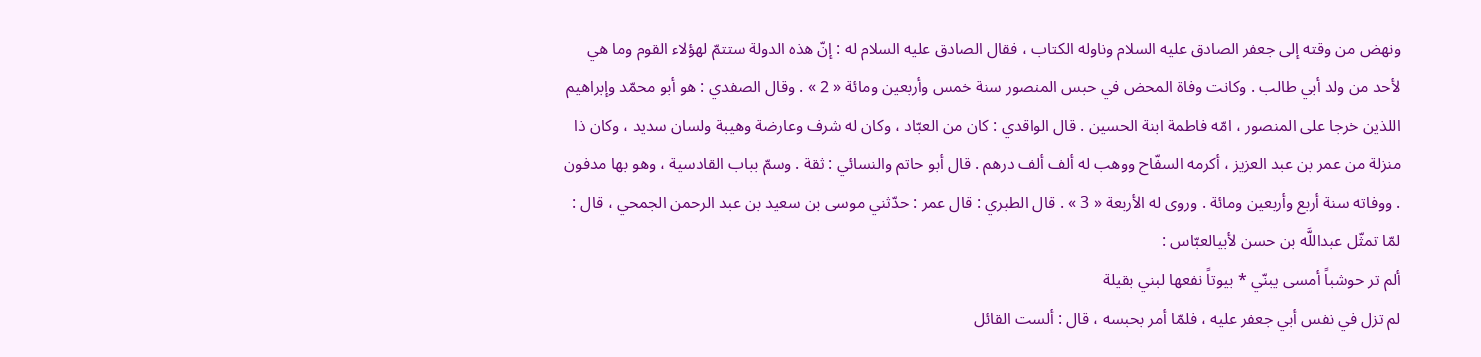ونهض من وقته إلى جعفر الصادق عليه السلام وناوله الكتاب ، فقال الصادق عليه السلام له : إنّ هذه الدولة ستتمّ لهؤلاء القوم وما هي لأحد من ولد أبي طالب . وكانت وفاة المحض في حبس المنصور سنة خمس وأربعين ومائة « 2 » . وقال الصفدي : هو أبو محمّد وإبراهيم اللذين خرجا على المنصور ، امّه فاطمة ابنة الحسين . قال الواقدي : كان من العبّاد ، وكان له شرف وعارضة وهيبة ولسان سديد ، وكان ذا منزلة من عمر بن عبد العزيز ، أكرمه السفّاح ووهب له ألف ألف درهم . قال أبو حاتم والنسائي : ثقة . وسمّ بباب القادسية ، وهو بها مدفون . ووفاته سنة أربع وأربعين ومائة . وروى له الأربعة « 3 » . قال الطبري : قال عمر : حدّثني موسى بن سعيد بن عبد الرحمن الجمحي ، قال : لمّا تمثّل عبداللَّه بن حسن لأبيالعبّاس :
ألم تر حوشباً أمسى يبنّي * بيوتاً نفعها لبني بقيلة
لم تزل في نفس أبي جعفر عليه ، فلمّا أمر بحبسه ، قال : ألست القائل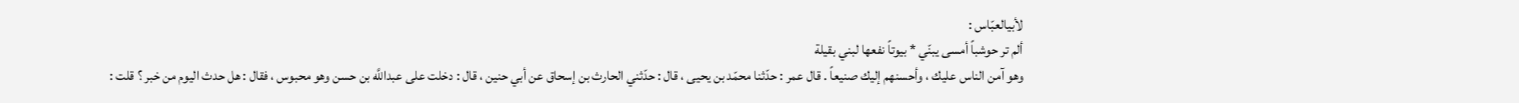لأبيالعبّاس :
ألم تر حوشباً أمسى يبنّي * بيوتاً نفعها لبني بقيلة
وهو آمن الناس عليك ، وأحسنهم إليك صنيعاً . قال عمر : حدّثنا محمّد بن يحيى ، قال : حدّثني الحارث بن إسحاق عن أبي حنين ، قال : دخلت على عبداللَّه بن حسن وهو محبوس ، فقال : هل حدث اليوم من خبر ؟ قلت :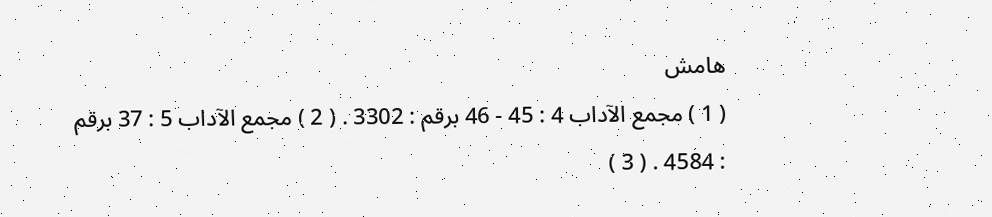هامش
( 1 ) مجمع الآداب 4 : 45 - 46 برقم : 3302 . ( 2 ) مجمع الآداب 5 : 37 برقم : 4584 . ( 3 )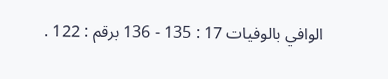الوافي بالوفيات 17 : 135 - 136 برقم : 122 .